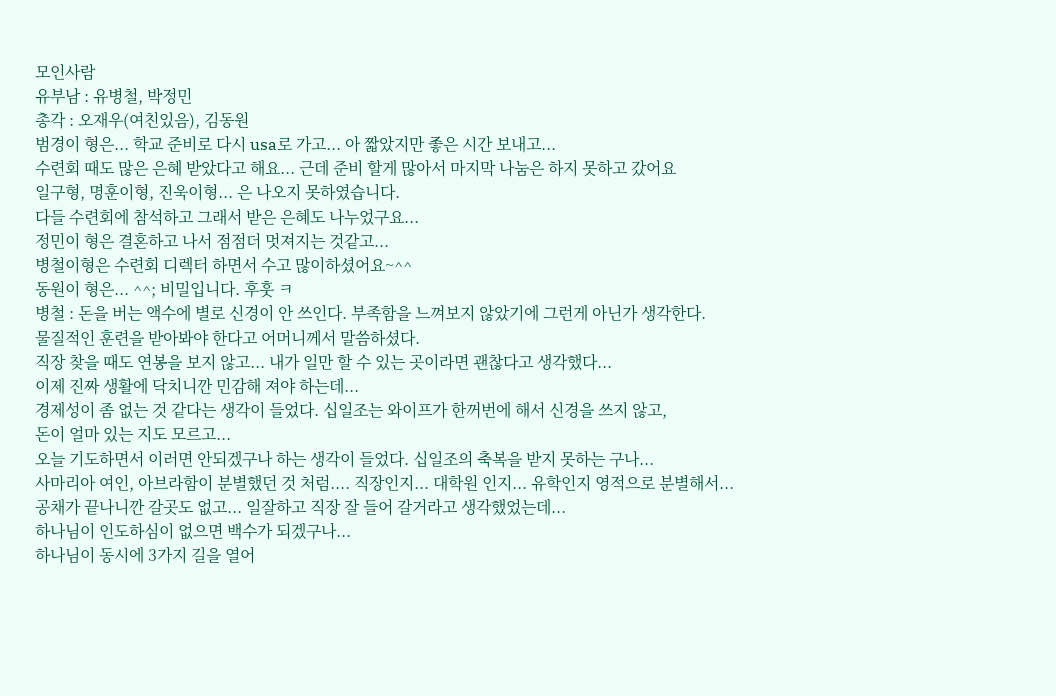모인사람
유부남 : 유병철, 박정민
총각 : 오재우(여친있음), 김동원
범경이 형은... 학교 준비로 다시 usa로 가고... 아 짧았지만 좋은 시간 보내고...
수련회 때도 많은 은혜 받았다고 해요... 근데 준비 할게 많아서 마지막 나눔은 하지 못하고 갔어요
일구형, 명훈이형, 진욱이형... 은 나오지 못하였습니다.
다들 수련회에 참석하고 그래서 받은 은혜도 나누었구요...
정민이 형은 결혼하고 나서 점점더 멋져지는 것같고...
병철이형은 수련회 디렉터 하면서 수고 많이하셨어요~^^
동원이 형은... ^^; 비밀입니다. 후훗 ㅋ
병철 : 돈을 버는 액수에 별로 신경이 안 쓰인다. 부족함을 느껴보지 않았기에 그런게 아닌가 생각한다.
물질적인 훈련을 받아봐야 한다고 어머니께서 말씀하셨다.
직장 찾을 때도 연봉을 보지 않고... 내가 일만 할 수 있는 곳이라면 괜찮다고 생각했다...
이제 진짜 생활에 닥치니깐 민감해 져야 하는데...
경제성이 좀 없는 것 같다는 생각이 들었다. 십일조는 와이프가 한꺼번에 해서 신경을 쓰지 않고,
돈이 얼마 있는 지도 모르고...
오늘 기도하면서 이러면 안되겠구나 하는 생각이 들었다. 십일조의 축복을 받지 못하는 구나...
사마리아 여인, 아브라함이 분별했던 것 처럼.... 직장인지... 대학원 인지... 유학인지 영적으로 분별해서...
공채가 끝나니깐 갈곳도 없고... 일잘하고 직장 잘 들어 갈거라고 생각했었는데...
하나님이 인도하심이 없으면 백수가 되겠구나...
하나님이 동시에 3가지 길을 열어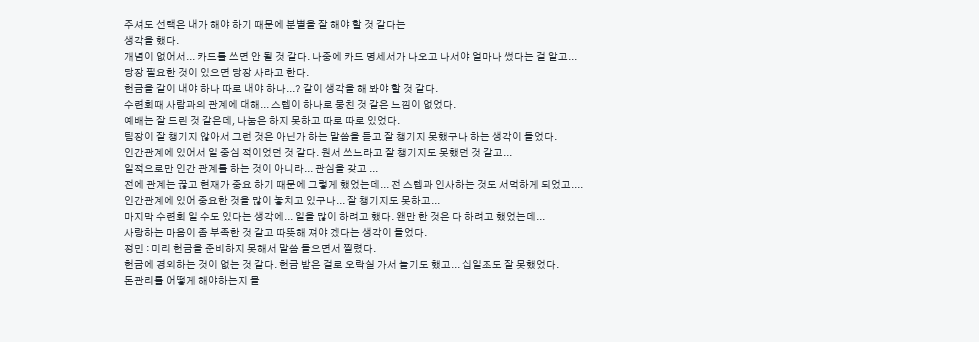주셔도 선택은 내가 해야 하기 때문에 분별을 잘 해야 할 것 같다는
생각을 했다.
개념이 없어서... 카드를 쓰면 안 될 것 같다. 나중에 카드 명세서가 나오고 나서야 얼마나 썼다는 걸 알고...
당장 필요한 것이 있으면 당장 사라고 한다.
헌금을 같이 내야 하나 따로 내야 하나...? 같이 생각을 해 봐야 할 것 같다.
수련회때 사람과의 관계에 대해... 스텝이 하나로 뭉친 것 같은 느낌이 없었다.
예배는 잘 드린 것 같은데, 나눔은 하지 못하고 따로 따로 있었다.
팀장이 잘 챙기지 않아서 그런 것은 아닌가 하는 말씀을 듣고 잘 챙기지 못했구나 하는 생각이 들었다.
인간관계에 있어서 일 중심 적이었던 것 같다. 원서 쓰느라고 잘 챙기지도 못했던 것 같고...
일적으로만 인간 관계를 하는 것이 아니라... 관심을 갖고 ...
전에 관계는 끊고 현재가 중요 하기 때문에 그렇게 했었는데... 전 스텝과 인사하는 것도 서먹하게 되었고....
인간관계에 있어 중요한 것을 많이 놓치고 있구나... 잘 챙기지도 못하고...
마지막 수련회 일 수도 있다는 생각에... 일을 많이 하려고 했다. 왠만 한 것은 다 하려고 했었는데...
사랑하는 마음이 좀 부족한 것 같고 따뜻해 져야 겠다는 생각이 들었다.
정민 : 미리 헌금을 준비하지 못해서 말씀 들으면서 찔렸다.
헌금에 경외하는 것이 없는 것 같다. 헌금 받은 걸로 오락실 가서 놀기도 했고... 십일조도 잘 못했었다.
돈관리를 어떻게 해야하는지 몰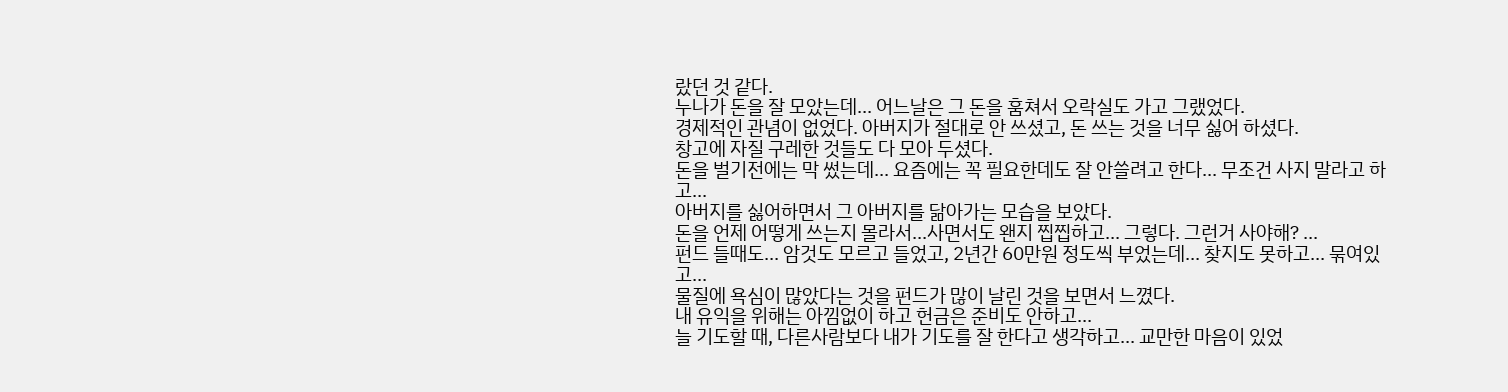랐던 것 같다.
누나가 돈을 잘 모았는데... 어느날은 그 돈을 훔쳐서 오락실도 가고 그랬었다.
경제적인 관념이 없었다. 아버지가 절대로 안 쓰셨고, 돈 쓰는 것을 너무 싫어 하셨다.
창고에 자질 구레한 것들도 다 모아 두셨다.
돈을 벌기전에는 막 썼는데... 요즘에는 꼭 필요한데도 잘 안쓸려고 한다... 무조건 사지 말라고 하고...
아버지를 싫어하면서 그 아버지를 닮아가는 모습을 보았다.
돈을 언제 어떻게 쓰는지 몰라서...사면서도 왠지 찝찝하고... 그렇다. 그런거 사야해? ...
펀드 들때도... 암것도 모르고 들었고, 2년간 60만원 정도씩 부었는데... 찾지도 못하고... 묶여있고...
물질에 욕심이 많았다는 것을 펀드가 많이 날린 것을 보면서 느꼈다.
내 유익을 위해는 아낌없이 하고 헌금은 준비도 안하고...
늘 기도할 때, 다른사람보다 내가 기도를 잘 한다고 생각하고... 교만한 마음이 있었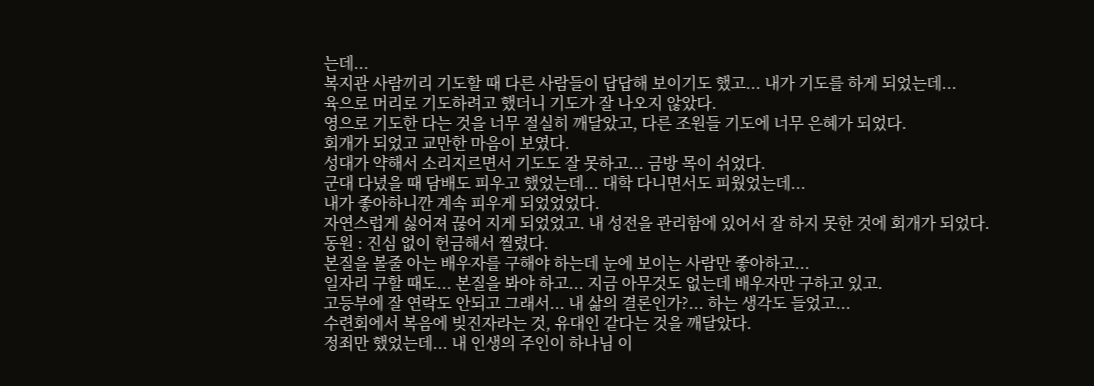는데...
복지관 사람끼리 기도할 때 다른 사람들이 답답해 보이기도 했고... 내가 기도를 하게 되었는데...
육으로 머리로 기도하려고 했더니 기도가 잘 나오지 않았다.
영으로 기도한 다는 것을 너무 절실히 깨달았고, 다른 조원들 기도에 너무 은혜가 되었다.
회개가 되었고 교만한 마음이 보였다.
성대가 약해서 소리지르면서 기도도 잘 못하고... 금방 목이 쉬었다.
군대 다녔을 때 담배도 피우고 했었는데... 대학 다니면서도 피웠었는데...
내가 좋아하니깐 계속 피우게 되었었었다.
자연스럽게 싫어져 끊어 지게 되었었고. 내 성전을 관리함에 있어서 잘 하지 못한 것에 회개가 되었다.
동원 : 진심 없이 헌금해서 찔렸다.
본질을 볼줄 아는 배우자를 구해야 하는데 눈에 보이는 사람만 좋아하고...
일자리 구할 때도... 본질을 봐야 하고... 지금 아무것도 없는데 배우자만 구하고 있고.
고등부에 잘 연락도 안되고 그래서... 내 삶의 결론인가?... 하는 생각도 들었고...
수련회에서 복음에 빚진자라는 것, 유대인 같다는 것을 깨달았다.
정죄만 했었는데... 내 인생의 주인이 하나님 이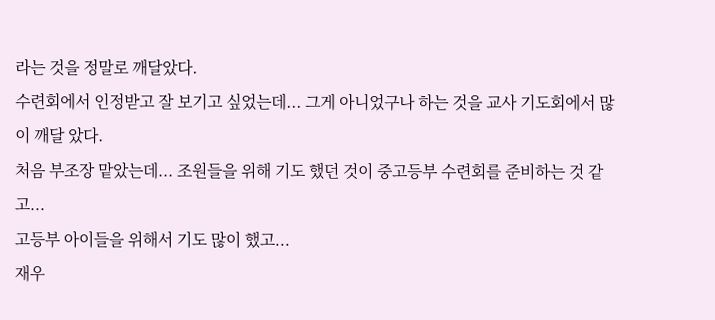라는 것을 정말로 깨달았다.
수련회에서 인정받고 잘 보기고 싶었는데... 그게 아니었구나 하는 것을 교사 기도회에서 많이 깨달 았다.
처음 부조장 맡았는데... 조원들을 위해 기도 했던 것이 중고등부 수련회를 준비하는 것 같고...
고등부 아이들을 위해서 기도 많이 했고...
재우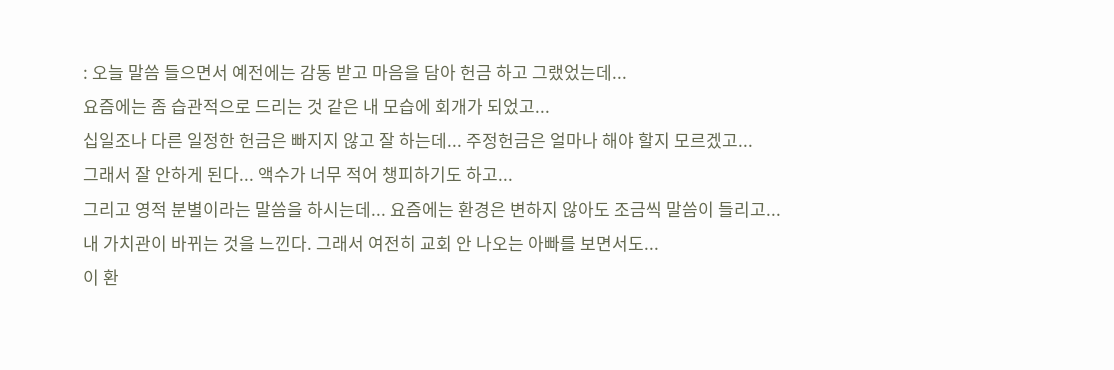: 오늘 말씀 들으면서 예전에는 감동 받고 마음을 담아 헌금 하고 그랬었는데...
요즘에는 좀 습관적으로 드리는 것 같은 내 모습에 회개가 되었고...
십일조나 다른 일정한 헌금은 빠지지 않고 잘 하는데... 주정헌금은 얼마나 해야 할지 모르겠고...
그래서 잘 안하게 된다... 액수가 너무 적어 챙피하기도 하고...
그리고 영적 분별이라는 말씀을 하시는데... 요즘에는 환경은 변하지 않아도 조금씩 말씀이 들리고...
내 가치관이 바뀌는 것을 느낀다. 그래서 여전히 교회 안 나오는 아빠를 보면서도...
이 환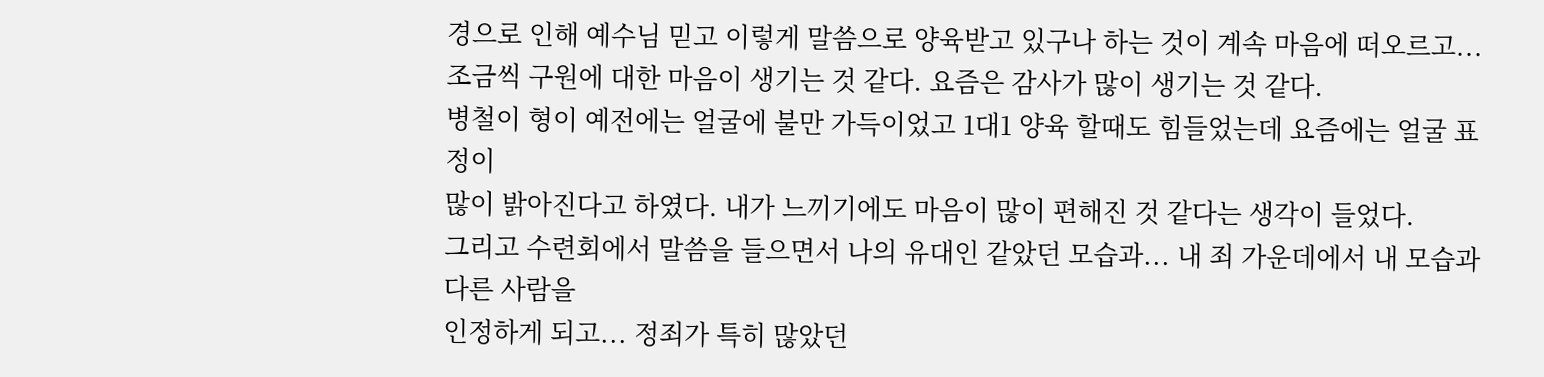경으로 인해 예수님 믿고 이렇게 말씀으로 양육받고 있구나 하는 것이 계속 마음에 떠오르고...
조금씩 구원에 대한 마음이 생기는 것 같다. 요즘은 감사가 많이 생기는 것 같다.
병철이 형이 예전에는 얼굴에 불만 가득이었고 1대1 양육 할때도 힘들었는데 요즘에는 얼굴 표정이
많이 밝아진다고 하였다. 내가 느끼기에도 마음이 많이 편해진 것 같다는 생각이 들었다.
그리고 수련회에서 말씀을 들으면서 나의 유대인 같았던 모습과... 내 죄 가운데에서 내 모습과 다른 사람을
인정하게 되고... 정죄가 특히 많았던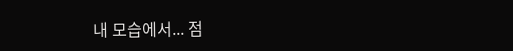내 모습에서... 점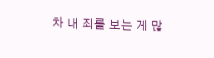차 내 죄를 보는 게 많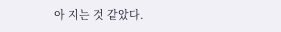아 지는 것 같았다.